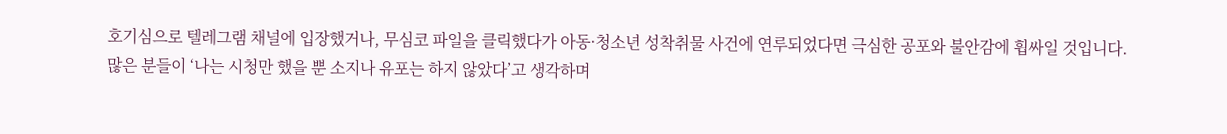호기심으로 텔레그램 채널에 입장했거나, 무심코 파일을 클릭했다가 아동·청소년 성착취물 사건에 연루되었다면 극심한 공포와 불안감에 휩싸일 것입니다. 많은 분들이 ‘나는 시청만 했을 뿐 소지나 유포는 하지 않았다’고 생각하며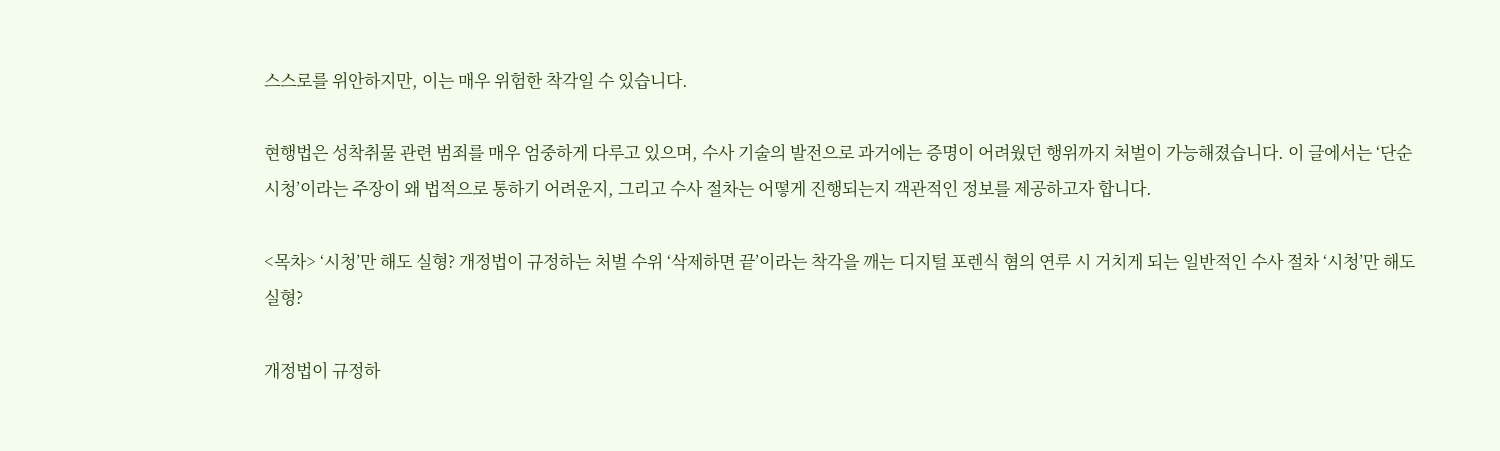스스로를 위안하지만, 이는 매우 위험한 착각일 수 있습니다.

현행법은 성착취물 관련 범죄를 매우 엄중하게 다루고 있으며, 수사 기술의 발전으로 과거에는 증명이 어려웠던 행위까지 처벌이 가능해졌습니다. 이 글에서는 ‘단순 시청’이라는 주장이 왜 법적으로 통하기 어려운지, 그리고 수사 절차는 어떻게 진행되는지 객관적인 정보를 제공하고자 합니다.

<목차> ‘시청’만 해도 실형? 개정법이 규정하는 처벌 수위 ‘삭제하면 끝’이라는 착각을 깨는 디지털 포렌식 혐의 연루 시 거치게 되는 일반적인 수사 절차 ‘시청’만 해도 실형?

개정법이 규정하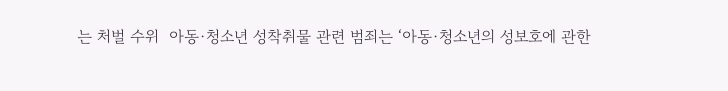는 처벌 수위  아동·청소년 성착취물 관련 범죄는 ‘아동·청소년의 성보호에 관한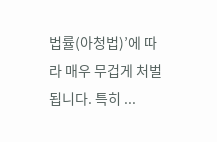법률(아청법)’에 따라 매우 무겁게 처벌됩니다. 특히 ...